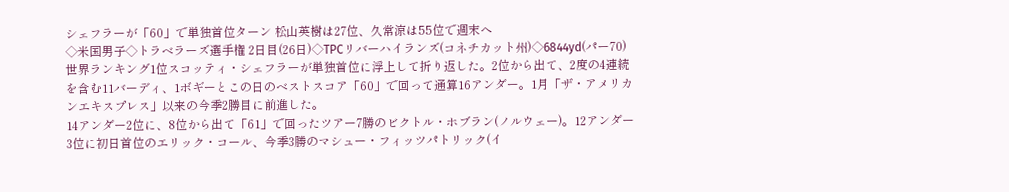シェフラーが「60」で単独首位ターン 松山英樹は27位、久常涼は55位で週末へ
◇米国男子◇トラベラーズ選手権 2日目(26日)◇TPCリバーハイランズ(コネチカット州)◇6844yd(パー70)
世界ランキング1位スコッティ・シェフラーが単独首位に浮上して折り返した。2位から出て、2度の4連続を含む11バーディ、1ボギーとこの日のベストスコア「60」で回って通算16アンダー。1月「ザ・アメリカンエキスプレス」以来の今季2勝目に前進した。
14アンダー2位に、8位から出て「61」で回ったツアー7勝のビクトル・ホブラン(ノルウェー)。12アンダー3位に初日首位のエリック・コール、今季3勝のマシュー・フィッツパトリック(イ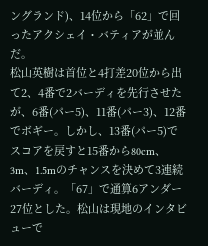ングランド)、14位から「62」で回ったアクシェイ・バティアが並んだ。
松山英樹は首位と4打差20位から出て2、4番で2バーディを先行させたが、6番(パー5)、11番(パー3)、12番でボギー。しかし、13番(パー5)でスコアを戻すと15番から80cm、3m、1.5mのチャンスを決めて3連続バーディ。「67」で通算6アンダー27位とした。松山は現地のインタビューで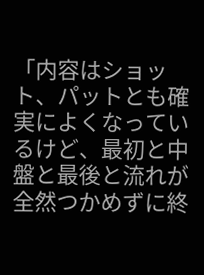「内容はショット、パットとも確実によくなっているけど、最初と中盤と最後と流れが全然つかめずに終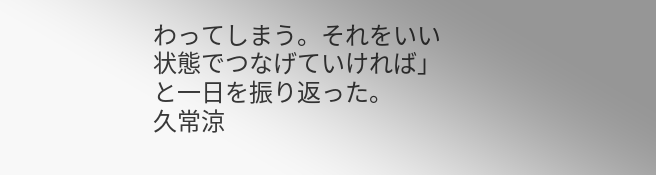わってしまう。それをいい状態でつなげていければ」と一日を振り返った。
久常涼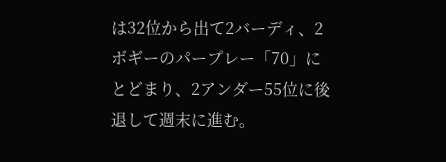は32位から出て2バーディ、2ボギーのパープレー「70」にとどまり、2アンダー55位に後退して週末に進む。